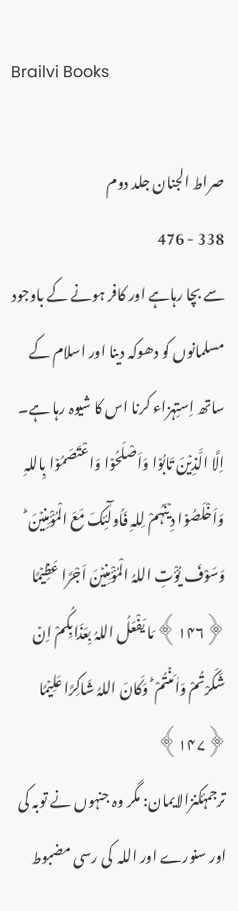Brailvi Books

صراط الجنان جلد دوم
338 - 476
سے بچا رہاہے اور کافر ہونے کے باوجود مسلمانوں کو دھوکہ دینا اور اسلام کے ساتھ اِستِہزاء کرنا اس کا شیوہ رہا ہے۔
اِلَّا الَّذِیۡنَ تَابُوۡا وَاَصْلَحُوۡا وَاعْتَصَمُوۡا بِاللہِ وَاَخْلَصُوۡا دِیۡنَہُمْ لِلہِ فَاُولٰٓئِکَ مَعَ الْمُؤْمِنِیۡنَ ؕ وَسَوْفَ یُؤْتِ اللہُ الْمُؤْمِنِیۡنَ اَجْرًا عَظِیۡمًا ﴿۱۴۶﴾ مَا یَفْعَلُ اللہُ بِعَذَابِکُمْ اِنۡ شَکَرْتُمْ وَاٰمَنۡتُمْ ؕ وَکَانَ اللہُ شَاکِرًا عَلِیۡمًا ﴿۱۴۷﴾
ترجمۂکنزالایمان: مگر وہ جنہوں نے توبہ کی اور سنورے اور اللہ  کی رسی مضبوط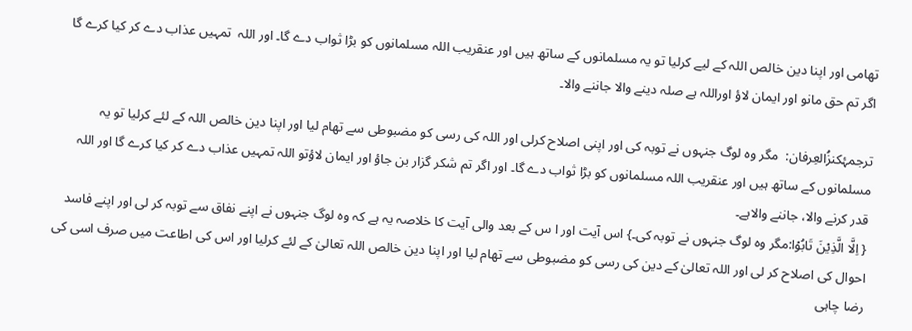تھامی اور اپنا دین خالص اللہ کے لیے کرلیا تو یہ مسلمانوں کے ساتھ ہیں اور عنقریب اللہ مسلمانوں کو بڑا ثواب دے گا۔ اور اللہ  تمہیں عذاب دے کر کیا کرے گا اگر تم حق مانو اور ایمان لاؤ اوراللہ ہے صلہ دینے والا جاننے والا۔

ترجمۂکنزُالعِرفان:  مگر وہ لوگ جنہوں نے توبہ کی اور اپنی اصلاح کرلی اور اللہ کی رسی کو مضبوطی سے تھام لیا اور اپنا دین خالص اللہ کے لئے کرلیا تو یہ مسلمانوں کے ساتھ ہیں اور عنقریب اللہ مسلمانوں کو بڑا ثواب دے گا۔ اور اگر تم شکر گزار بن جاؤ اور ایمان لاؤتو اللہ تمہیں عذاب دے کر کیا کرے گا اور اللہ قدر کرنے والا، جاننے والاہے۔
{ اِلَّا الَّذِیۡنَ تَابُوۡا:مگر وہ لوگ جنہوں نے توبہ کی۔} اس آیت اور ا س کے بعد والی آیت کا خلاصہ یہ ہے کہ وہ لوگ جنہوں نے اپنے نفاق سے توبہ کر لی اور اپنے فاسد احوال کی اصلاح کر لی اور اللہ تعالیٰ کے دین کی رسی کو مضبوطی سے تھام لیا اور اپنا دین خالص اللہ تعالیٰ کے لئے کرلیا اور اس کی اطاعت میں صرف اسی کی رضا چاہی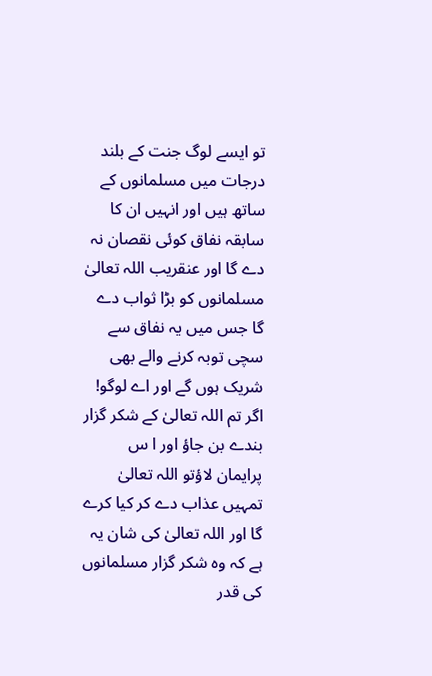تو ایسے لوگ جنت کے بلند درجات میں مسلمانوں کے ساتھ ہیں اور انہیں ان کا سابقہ نفاق کوئی نقصان نہ دے گا اور عنقریب اللہ تعالیٰ مسلمانوں کو بڑا ثواب دے گا جس میں یہ نفاق سے سچی توبہ کرنے والے بھی شریک ہوں گے اور اے لوگو! اگر تم اللہ تعالیٰ کے شکر گزار بندے بن جاؤ اور ا س پرایمان لاؤتو اللہ تعالیٰ تمہیں عذاب دے کر کیا کرے گا اور اللہ تعالیٰ کی شان یہ ہے کہ وہ شکر گزار مسلمانوں کی قدر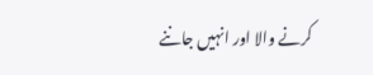کرنے والا اور انہیں جاننے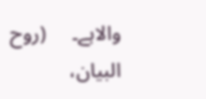والاہے۔     (روح البیان،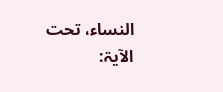النساء، تحت الآیۃ: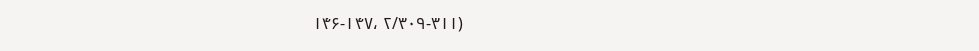۱۴۶-۱۴۷، ۲/۳۰۹-۳۱۱)